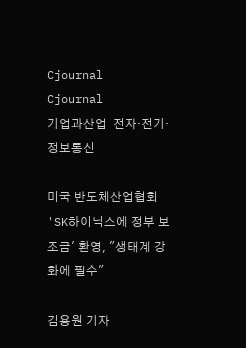Cjournal
Cjournal
기업과산업  전자·전기·정보통신

미국 반도체산업협회 'SK하이닉스에 정부 보조금' 환영, "생태계 강화에 필수"

김용원 기자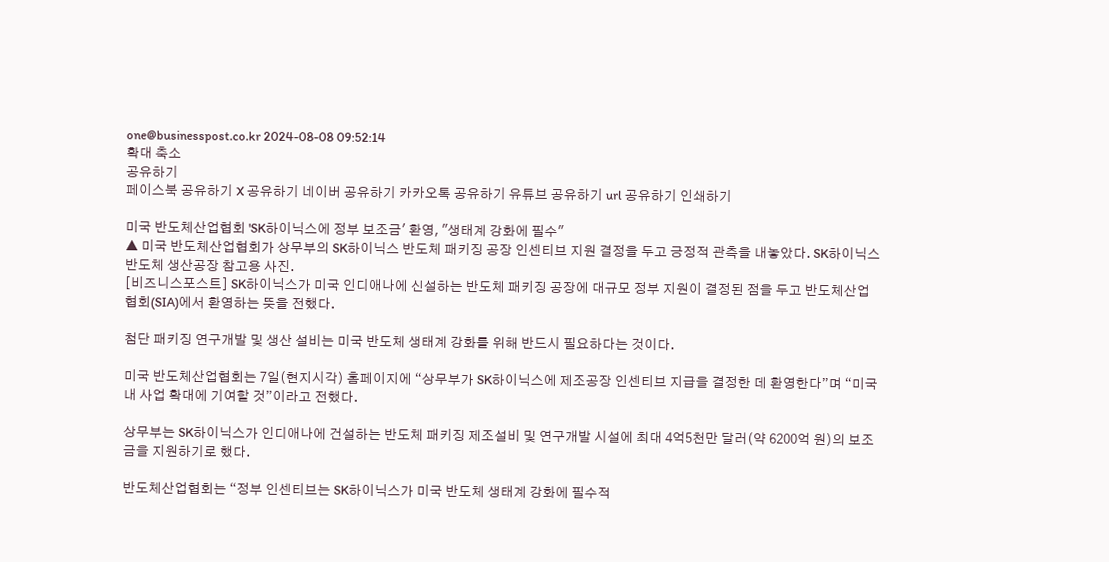one@businesspost.co.kr 2024-08-08 09:52:14
확대 축소
공유하기
페이스북 공유하기 X 공유하기 네이버 공유하기 카카오톡 공유하기 유튜브 공유하기 url 공유하기 인쇄하기

미국 반도체산업협회 'SK하이닉스에 정부 보조금' 환영, "생태계 강화에 필수"
▲ 미국 반도체산업협회가 상무부의 SK하이닉스 반도체 패키징 공장 인센티브 지원 결정을 두고 긍정적 관측을 내놓았다. SK하이닉스 반도체 생산공장 참고용 사진.
[비즈니스포스트] SK하이닉스가 미국 인디애나에 신설하는 반도체 패키징 공장에 대규모 정부 지원이 결정된 점을 두고 반도체산업협회(SIA)에서 환영하는 뜻을 전했다.

첨단 패키징 연구개발 및 생산 설비는 미국 반도체 생태계 강화를 위해 반드시 필요하다는 것이다.

미국 반도체산업협회는 7일(현지시각) 홈페이지에 “상무부가 SK하이닉스에 제조공장 인센티브 지급을 결정한 데 환영한다”며 “미국 내 사업 확대에 기여할 것”이라고 전했다.

상무부는 SK하이닉스가 인디애나에 건설하는 반도체 패키징 제조설비 및 연구개발 시설에 최대 4억5천만 달러(약 6200억 원)의 보조금을 지원하기로 했다.

반도체산업협회는 “정부 인센티브는 SK하이닉스가 미국 반도체 생태계 강화에 필수적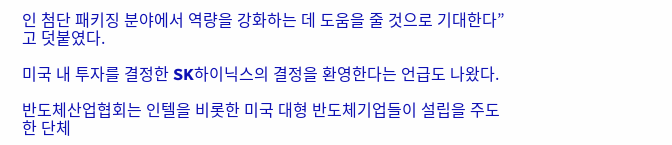인 첨단 패키징 분야에서 역량을 강화하는 데 도움을 줄 것으로 기대한다”고 덧붙였다.

미국 내 투자를 결정한 SK하이닉스의 결정을 환영한다는 언급도 나왔다.

반도체산업협회는 인텔을 비롯한 미국 대형 반도체기업들이 설립을 주도한 단체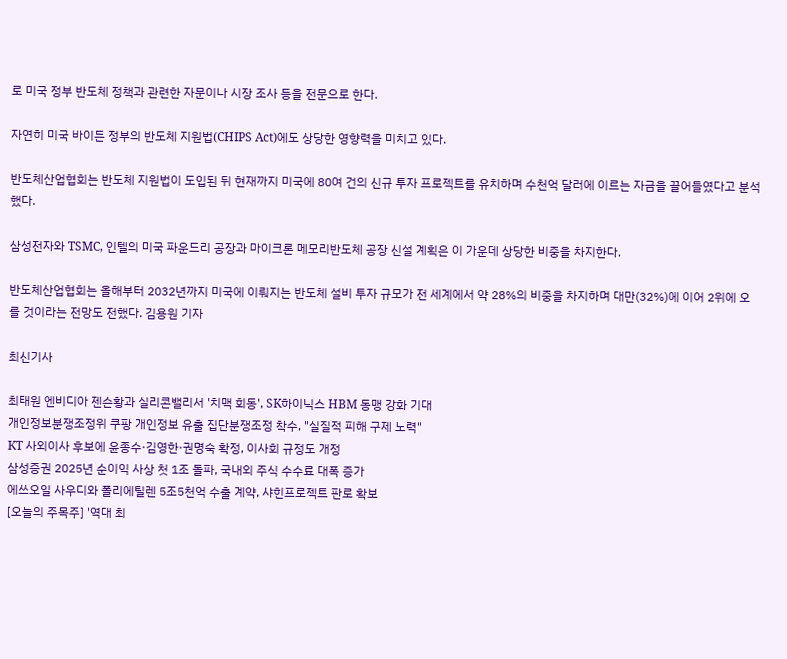로 미국 정부 반도체 정책과 관련한 자문이나 시장 조사 등을 전문으로 한다.

자연히 미국 바이든 정부의 반도체 지원법(CHIPS Act)에도 상당한 영향력을 미치고 있다.

반도체산업협회는 반도체 지원법이 도입된 뒤 현재까지 미국에 80여 건의 신규 투자 프로젝트를 유치하며 수천억 달러에 이르는 자금을 끌어들였다고 분석했다.

삼성전자와 TSMC, 인텔의 미국 파운드리 공장과 마이크론 메모리반도체 공장 신설 계획은 이 가운데 상당한 비중을 차지한다.

반도체산업협회는 올해부터 2032년까지 미국에 이뤄지는 반도체 설비 투자 규모가 전 세계에서 약 28%의 비중을 차지하며 대만(32%)에 이어 2위에 오를 것이라는 전망도 전했다. 김용원 기자

최신기사

최태원 엔비디아 젠슨황과 실리콘밸리서 '치맥 회동', SK하이닉스 HBM 동맹 강화 기대
개인정보분쟁조정위 쿠팡 개인정보 유출 집단분쟁조정 착수, "실질적 피해 구제 노력"
KT 사외이사 후보에 윤종수·김영한·권명숙 확정, 이사회 규정도 개정
삼성증권 2025년 순이익 사상 첫 1조 돌파, 국내외 주식 수수료 대폭 증가
에쓰오일 사우디와 폴리에틸렌 5조5천억 수출 계약, 샤힌프로젝트 판로 확보
[오늘의 주목주] '역대 최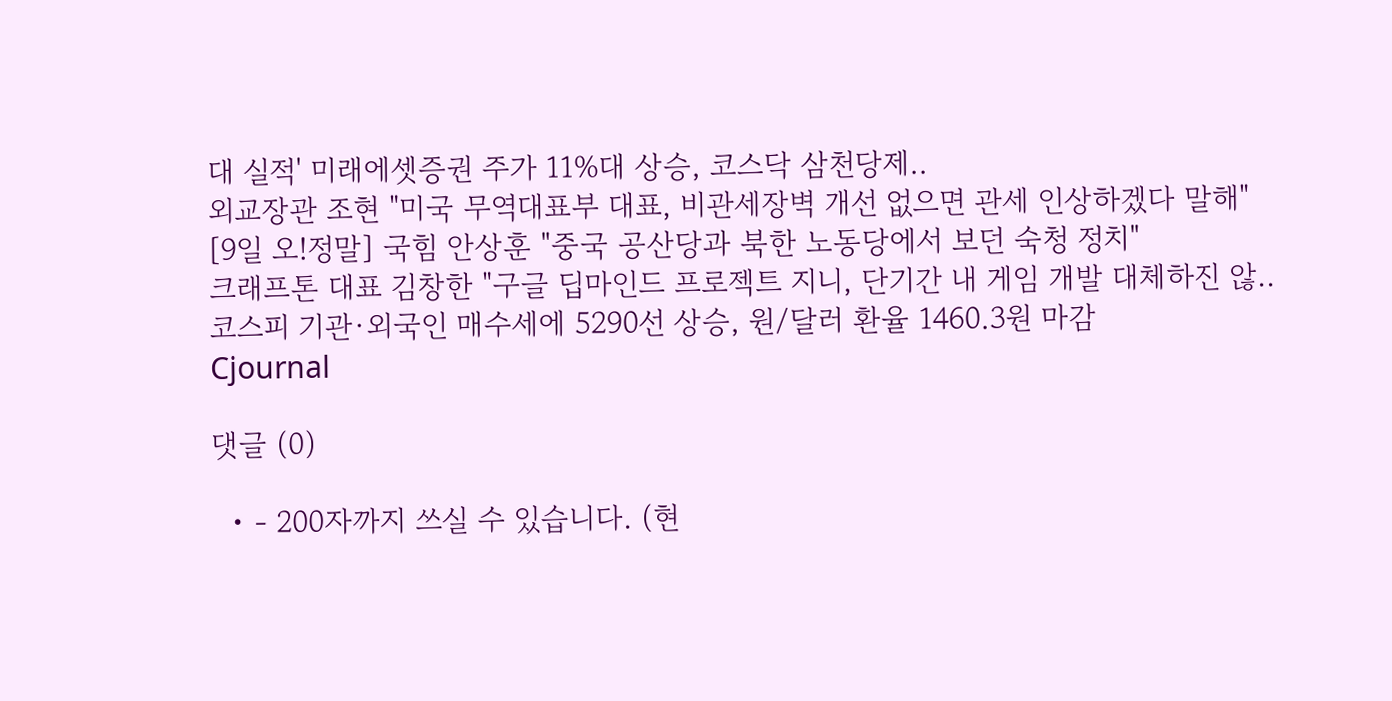대 실적' 미래에셋증권 주가 11%대 상승, 코스닥 삼천당제..
외교장관 조현 "미국 무역대표부 대표, 비관세장벽 개선 없으면 관세 인상하겠다 말해"
[9일 오!정말] 국힘 안상훈 "중국 공산당과 북한 노동당에서 보던 숙청 정치"
크래프톤 대표 김창한 "구글 딥마인드 프로젝트 지니, 단기간 내 게임 개발 대체하진 않..
코스피 기관·외국인 매수세에 5290선 상승, 원/달러 환율 1460.3원 마감
Cjournal

댓글 (0)

  • - 200자까지 쓰실 수 있습니다. (현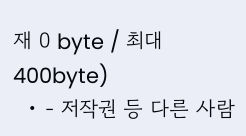재 0 byte / 최대 400byte)
  • - 저작권 등 다른 사람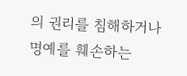의 권리를 침해하거나 명예를 훼손하는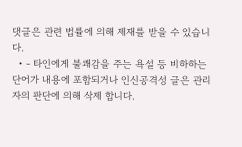댓글은 관련 법률에 의해 제재를 받을 수 있습니다.
  • - 타인에게 불쾌감을 주는 욕설 등 비하하는 단어가 내용에 포함되거나 인신공격성 글은 관리자의 판단에 의해 삭제 합니다.